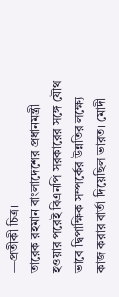—প্রতীকী চিত্র।
তারেক রহমান বাংলাদেশের প্রধানমন্ত্রী হওয়ার পরেই বিএনপি সরকারের সঙ্গে যৌথ ভাবে দ্বিপাক্ষিক সম্পর্কের উন্নতির লক্ষ্যে কাজ করার বার্তা দিয়েছিল ভারত। মোদী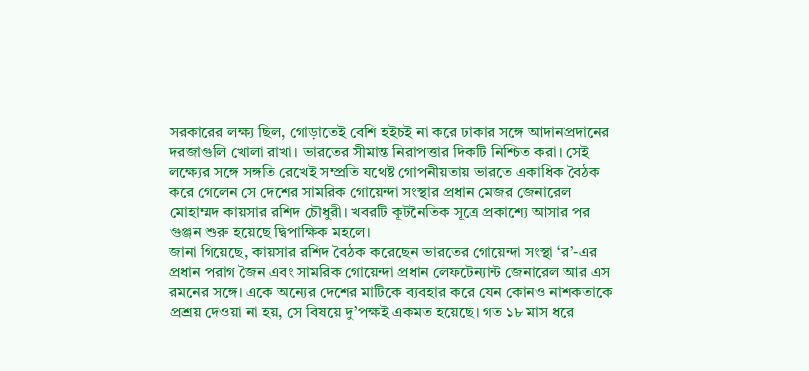সরকারের লক্ষ্য ছিল, গোড়াতেই বেশি হইচই না করে ঢাকার সঙ্গে আদানপ্রদানের দরজাগুলি খোলা রাখা। ভারতের সীমান্ত নিরাপত্তার দিকটি নিশ্চিত করা। সেই লক্ষ্যের সঙ্গে সঙ্গতি রেখেই সম্প্রতি যথেষ্ট গোপনীয়তায় ভারতে একাধিক বৈঠক করে গেলেন সে দেশের সামরিক গোয়েন্দা সংস্থার প্রধান মেজর জেনারেল মোহাম্মদ কায়সার রশিদ চৌধুরী। খবরটি কূটনৈতিক সূত্রে প্রকাশ্যে আসার পর গুঞ্জন শুরু হয়েছে দ্বিপাক্ষিক মহলে।
জানা গিয়েছে, কায়সার রশিদ বৈঠক করেছেন ভারতের গোয়েন্দা সংস্থা ‘র’-এর প্রধান পরাগ জৈন এবং সামরিক গোয়েন্দা প্রধান লেফটেন্যান্ট জেনারেল আর এস রমনের সঙ্গে। একে অন্যের দেশের মাটিকে ব্যবহার করে যেন কোনও নাশকতাকে প্রশ্রয় দেওয়া না হয়, সে বিষয়ে দু’পক্ষই একমত হয়েছে। গত ১৮ মাস ধরে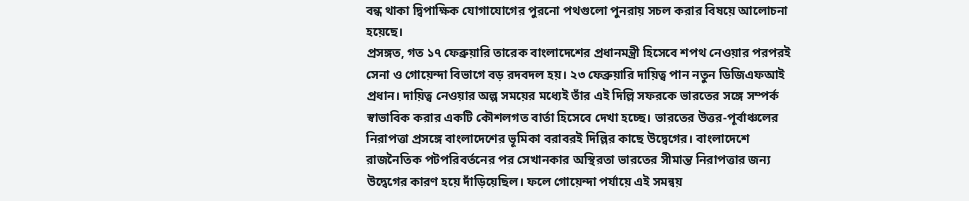বন্ধ থাকা দ্বিপাক্ষিক যোগাযোগের পুরনো পথগুলো পুনরায় সচল করার বিষয়ে আলোচনা হয়েছে।
প্রসঙ্গত, গত ১৭ ফেব্রুয়ারি তারেক বাংলাদেশের প্রধানমন্ত্রী হিসেবে শপথ নেওয়ার পরপরই সেনা ও গোয়েন্দা বিভাগে বড় রদবদল হয়। ২৩ ফেব্রুয়ারি দায়িত্ব পান নতুন ডিজিএফআই প্রধান। দায়িত্ব নেওয়ার অল্প সময়ের মধ্যেই তাঁর এই দিল্লি সফরকে ভারতের সঙ্গে সম্পর্ক স্বাভাবিক করার একটি কৌশলগত বার্তা হিসেবে দেখা হচ্ছে। ভারতের উত্তর-পূর্বাঞ্চলের নিরাপত্তা প্রসঙ্গে বাংলাদেশের ভূমিকা বরাবরই দিল্লির কাছে উদ্বেগের। বাংলাদেশে রাজনৈতিক পটপরিবর্তনের পর সেখানকার অস্থিরতা ভারতের সীমান্ত নিরাপত্তার জন্য উদ্বেগের কারণ হয়ে দাঁড়িয়েছিল। ফলে গোয়েন্দা পর্যায়ে এই সমন্বয়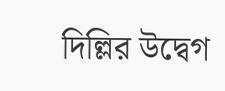দিল্লির উদ্বেগ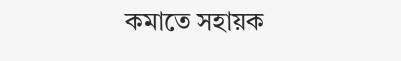কমাতে সহায়ক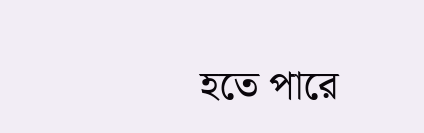হতে পারে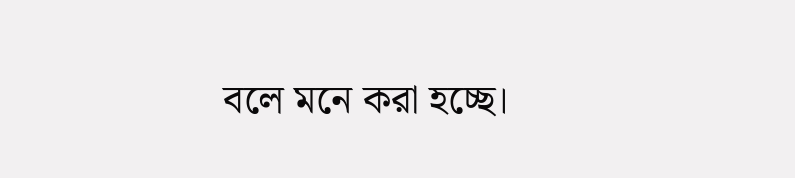বলে মনে করা হচ্ছে।